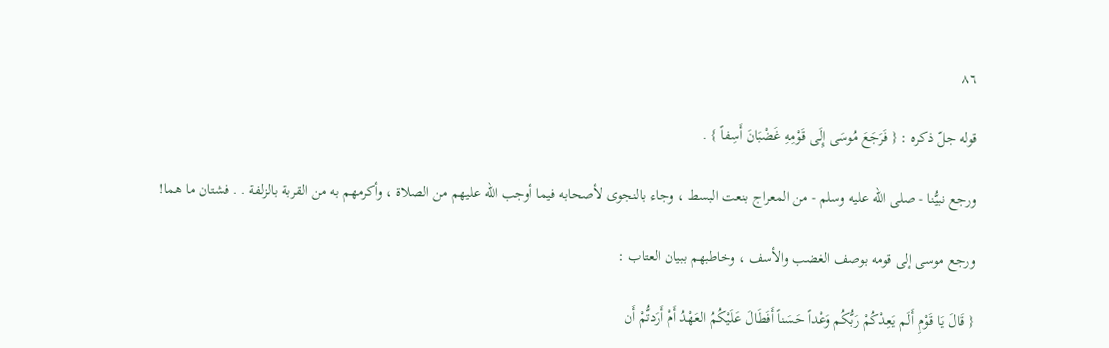٨٦

قوله جلّ ذكره : { فَرَجَعَ مُوسَى إِلَى قَوْمِهِ غَضْبَانَ أَسِفاً } .

ورجع نبيُّنا - صلى اللّه عليه وسلم - من المعراج بنعت البسط ، وجاء بالنجوى لأصحابه فيما أوجب اللّه عليهم من الصلاة ، وأكرمهم به من القربة بالزلفة . . فشتان ما هما!

ورجع موسى إلى قومه بوصف الغضب والأسف ، وخاطبهم ببيان العتاب :

{ قَالَ يَا قَوْمِ أَلَم يَعِدْكُمْ رَبُّكُم وَعْداً حَسَناً أَفَطَالَ عَلَيْكُمُ العَهْدُ أَمْ أَرَدتُّمْ أَن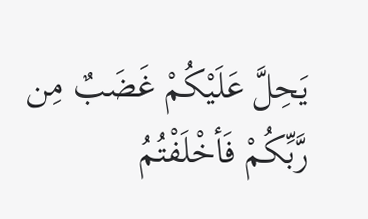يَحِلَّ عَلَيْكُمْ غَضَبٌ مِن رَّبِّكُمْ فَأخْلَفْتُمُ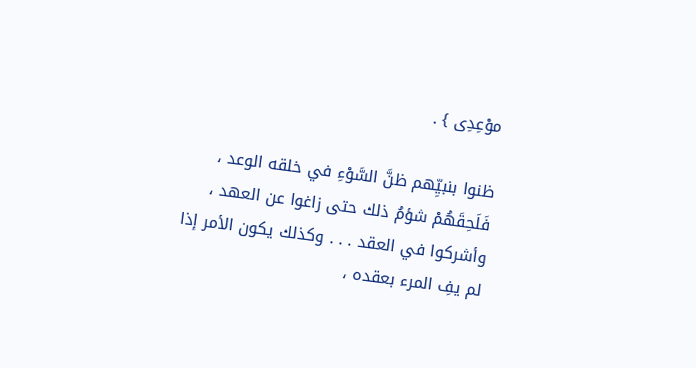موْعِدِى } .

ظنوا بنبيِّهم ظنَّ السَّوْءِ في خلقه الوعد ، فَلَحِقَهُمْ شؤمُ ذلك حتى زاغوا عن العهد ، وأشركوا في العقد . . . وكذلك يكون الأمر إذا لم يفِ المرء بعقده ،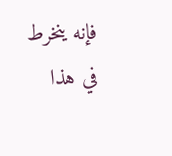فإنه ينخرط في هذا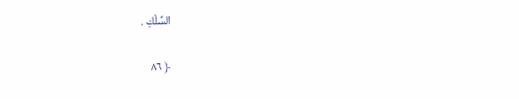السِّلْكِ .

﴿ ٨٦